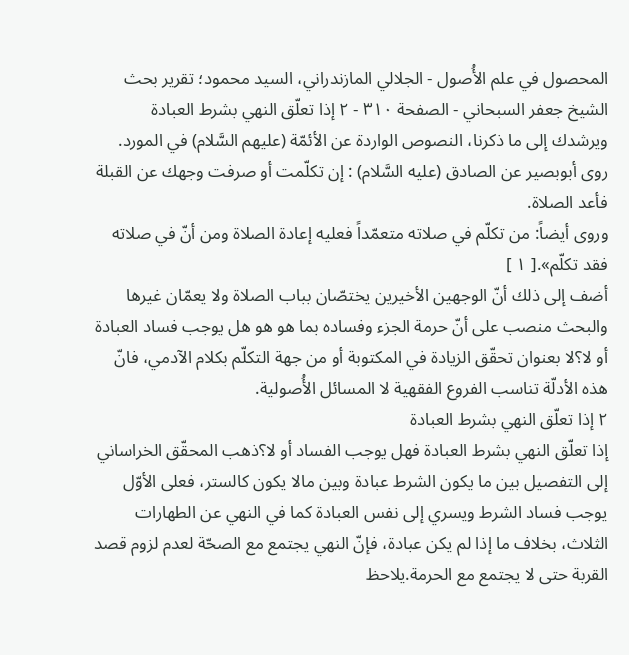المحصول في علم الأُصول - الجلالي المازندراني، السيد محمود؛ تقریر بحث الشيخ جعفر السبحاني - الصفحة ٣١٠ - ٢ إذا تعلّق النهي بشرط العبادة
ويرشدك إلى ما ذكرنا، النصوص الواردة عن الأئمّة (عليهم السَّلام) في المورد.
روى أبوبصير عن الصادق (عليه السَّلام) : إن تكلّمت أو صرفت وجهك عن القبلة فأعد الصلاة.
وروى أيضاً: من تكلّم في صلاته متعمّداً فعليه إعادة الصلاة ومن أنّ في صلاته فقد تكلّم».[ ١ ]
أضف إلى ذلك أنّ الوجهين الأخيرين يختصّان بباب الصلاة ولا يعمّان غيرها والبحث منصب على أنّ حرمة الجزء وفساده بما هو هو هل يوجب فساد العبادة أو لا؟لا بعنوان تحقّق الزيادة في المكتوبة أو من جهة التكلّم بكلام الآدمي، فانّ هذه الأدلّة تناسب الفروع الفقهية لا المسائل الأُصولية.
٢ إذا تعلّق النهي بشرط العبادة
إذا تعلّق النهي بشرط العبادة فهل يوجب الفساد أو لا؟ذهب المحقّق الخراساني إلى التفصيل بين ما يكون الشرط عبادة وبين مالا يكون كالستر، فعلى الأوّل يوجب فساد الشرط ويسري إلى نفس العبادة كما في النهي عن الطهارات الثلاث، بخلاف ما إذا لم يكن عبادة، فإنّ النهي يجتمع مع الصحّة لعدم لزوم قصد القربة حتى لا يجتمع مع الحرمة.يلاحظ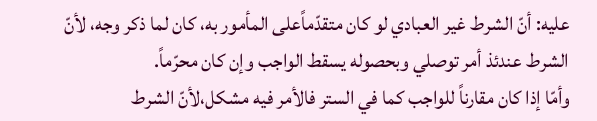عليه: أنّ الشرط غير العبادي لو كان متقدّماًعلى المأمور به، كان لما ذكر وجه، لأنّ الشرط عندئذ أمر توصلي وبحصوله يسقط الواجب وإن كان محرّماً.
وأمّا إذا كان مقارناً للواجب كما في الستر فالأمر فيه مشكل،لأنّ الشرط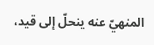المنهيّ عنه ينحلّ إلى قيد،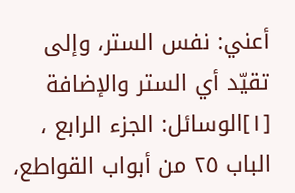أعني: نفس الستر، وإلى تقيّد أي الستر والإضافة
[١]الوسائل: الجزء الرابع ، الباب ٢٥ من أبواب القواطع،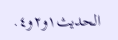الحديث١و٢و٤.